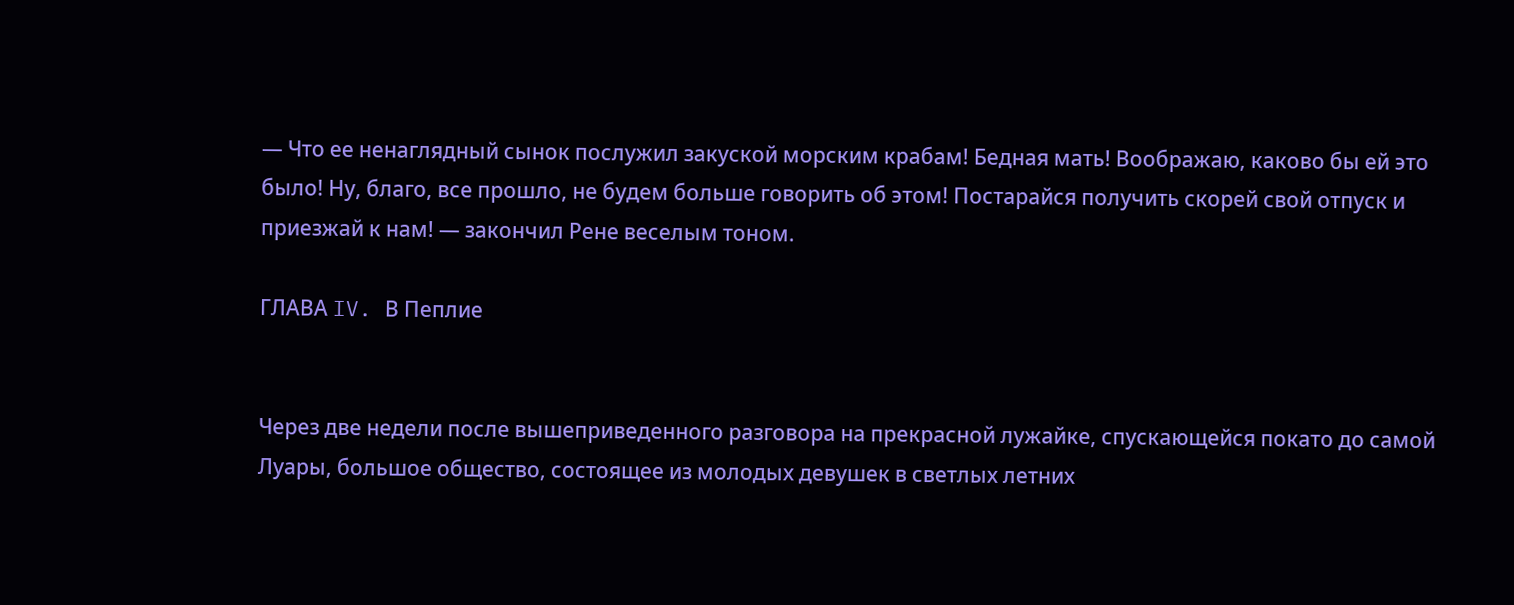— Что ее ненаглядный сынок послужил закуской морским крабам! Бедная мать! Воображаю, каково бы ей это было! Ну, благо, все прошло, не будем больше говорить об этом! Постарайся получить скорей свой отпуск и приезжай к нам! — закончил Рене веселым тоном.

ГЛАВА IV. В Пеплие


Через две недели после вышеприведенного разговора на прекрасной лужайке, спускающейся покато до самой Луары, большое общество, состоящее из молодых девушек в светлых летних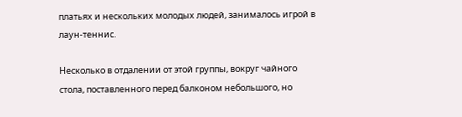платьях и нескольких молодых людей, занималось игрой в лаун-теннис.

Несколько в отдалении от этой группы, вокруг чайного стола, поставленного перед балконом небольшого, но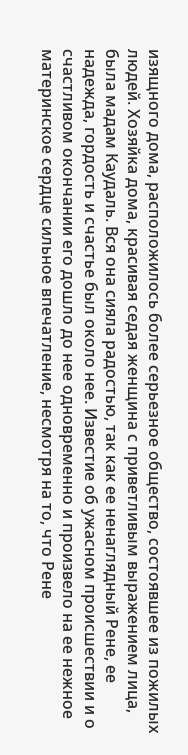изящного дома, расположилось более серьезное общество, состоявшее из пожилых людей. Хозяйка дома, красивая седая женщина с приветливым выражением лица, была мадам Каудаль. Вся она сияла радостью, так как ее ненаглядный Рене, ее надежда, гордость и счастье был около нее. Известие об ужасном происшествии и о счастливом окончании его дошло до нее одновременно и произвело на ее нежное материнское сердце сильное впечатление, несмотря на то, что Рене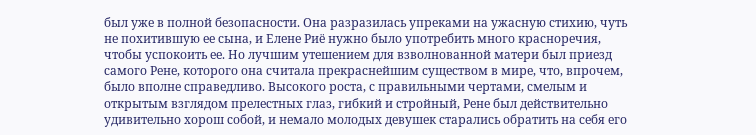был уже в полной безопасности. Она разразилась упреками на ужасную стихию, чуть не похитившую ее сына, и Елене Риё нужно было употребить много красноречия, чтобы успокоить ее. Но лучшим утешением для взволнованной матери был приезд самого Рене, которого она считала прекраснейшим существом в мире, что, впрочем, было вполне справедливо. Высокого роста, с правильными чертами, смелым и открытым взглядом прелестных глаз, гибкий и стройный, Рене был действительно удивительно хорош собой, и немало молодых девушек старались обратить на себя его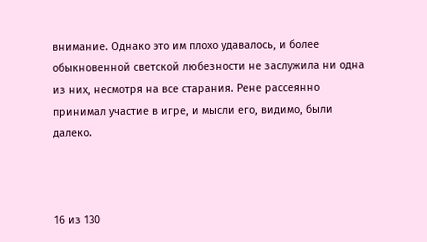внимание. Однако это им плохо удавалось, и более обыкновенной светской любезности не заслужила ни одна из них, несмотря на все старания. Рене рассеянно принимал участие в игре, и мысли его, видимо, были далеко.



16 из 130